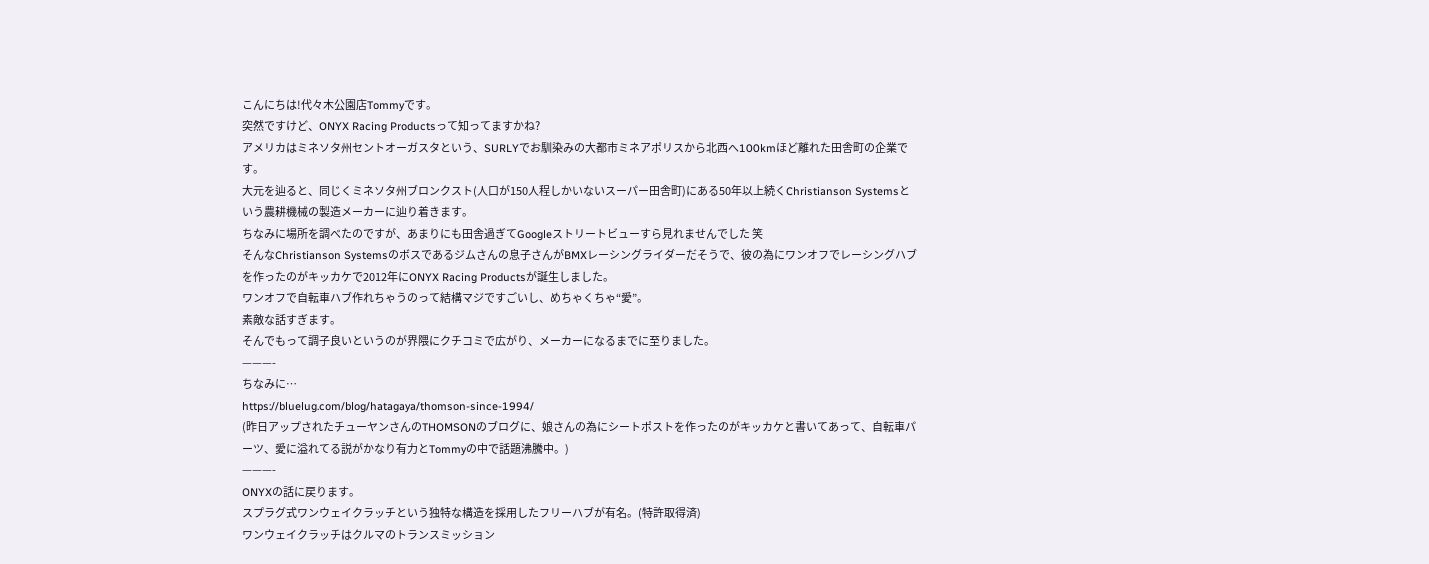こんにちは!代々木公園店Tommyです。
突然ですけど、ONYX Racing Productsって知ってますかね?
アメリカはミネソタ州セントオーガスタという、SURLYでお馴染みの大都市ミネアポリスから北西へ100kmほど離れた田舎町の企業です。
大元を辿ると、同じくミネソタ州ブロンクスト(人口が150人程しかいないスーパー田舎町)にある50年以上続くChristianson Systemsという農耕機械の製造メーカーに辿り着きます。
ちなみに場所を調べたのですが、あまりにも田舎過ぎてGoogleストリートビューすら見れませんでした 笑
そんなChristianson Systemsのボスであるジムさんの息子さんがBMXレーシングライダーだそうで、彼の為にワンオフでレーシングハブを作ったのがキッカケで2012年にONYX Racing Productsが誕生しました。
ワンオフで自転車ハブ作れちゃうのって結構マジですごいし、めちゃくちゃ“愛”。
素敵な話すぎます。
そんでもって調子良いというのが界隈にクチコミで広がり、メーカーになるまでに至りました。
———-
ちなみに…
https://bluelug.com/blog/hatagaya/thomson-since-1994/
(昨日アップされたチューヤンさんのTHOMSONのブログに、娘さんの為にシートポストを作ったのがキッカケと書いてあって、自転車パーツ、愛に溢れてる説がかなり有力とTommyの中で話題沸騰中。)
———-
ONYXの話に戻ります。
スプラグ式ワンウェイクラッチという独特な構造を採用したフリーハブが有名。(特許取得済)
ワンウェイクラッチはクルマのトランスミッション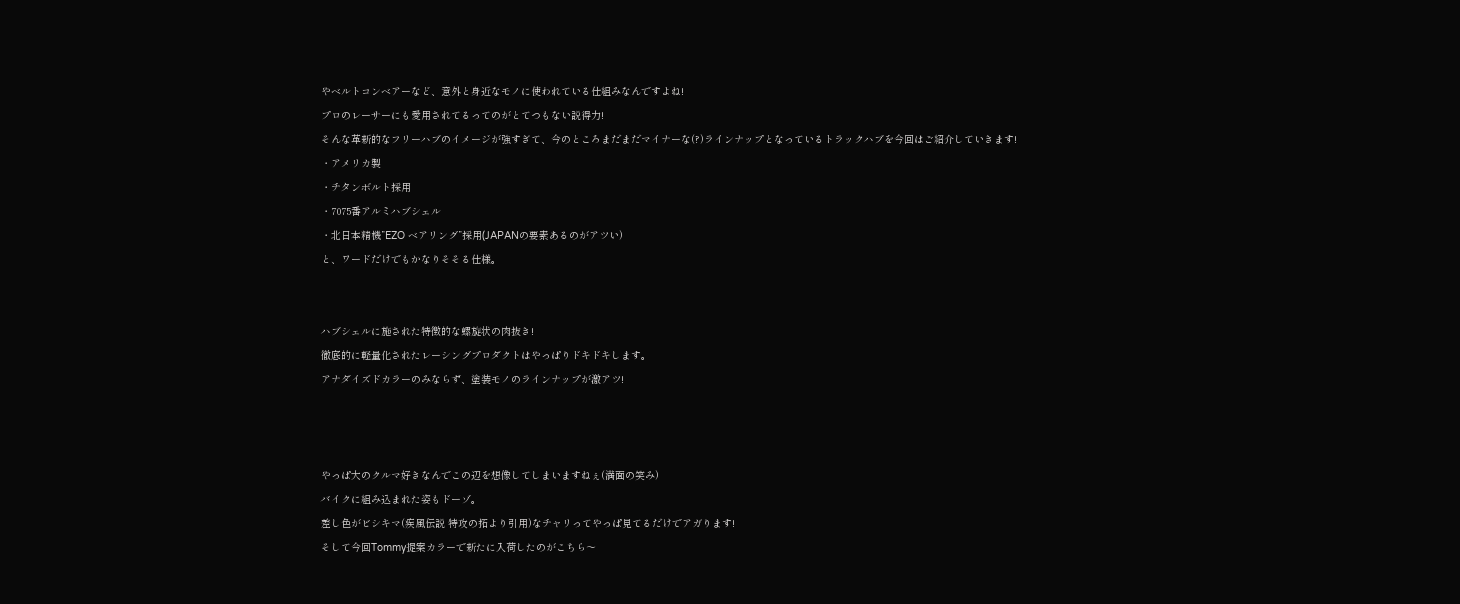やベルトコンベアーなど、意外と身近なモノに使われている仕組みなんですよね!
プロのレーサーにも愛用されてるってのがとてつもない説得力!
そんな革新的なフリーハブのイメージが強すぎて、今のところまだまだマイナーな(?)ラインナップとなっているトラックハブを今回はご紹介していきます!
・アメリカ製
・チタンボルト採用
・7075番アルミハブシェル
・北日本精機”EZO ベアリング”採用(JAPANの要素あるのがアツい)
と、ワードだけでもかなりそそる仕様。


ハブシェルに施された特徴的な螺旋状の肉抜き!
徹底的に軽量化されたレーシングプロダクトはやっぱりドキドキします。
アナダイズドカラーのみならず、塗装モノのラインナップが激アツ!



やっぱ大のクルマ好きなんでこの辺を想像してしまいますねぇ(満面の笑み)
バイクに組み込まれた姿もドーゾ。
差し色がビシキマ(疾風伝説 特攻の拓より引用)なチャリってやっぱ見てるだけでアガります!
そして今回Tommy提案カラーで新たに入荷したのがこちら〜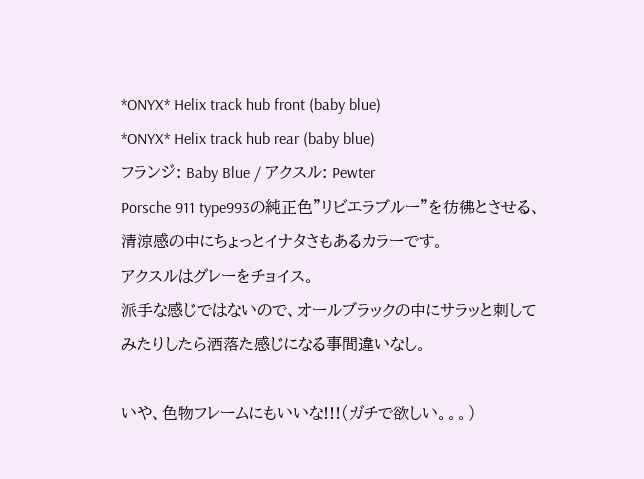*ONYX* Helix track hub front (baby blue)
*ONYX* Helix track hub rear (baby blue)
フランジ: Baby Blue / アクスル: Pewter
Porsche 911 type993の純正色”リビエラブルー”を彷彿とさせる、清涼感の中にちょっとイナタさもあるカラーです。
アクスルはグレーをチョイス。
派手な感じではないので、オールブラックの中にサラッと刺してみたりしたら洒落た感じになる事間違いなし。

いや、色物フレームにもいいな!!!(ガチで欲しい。。。)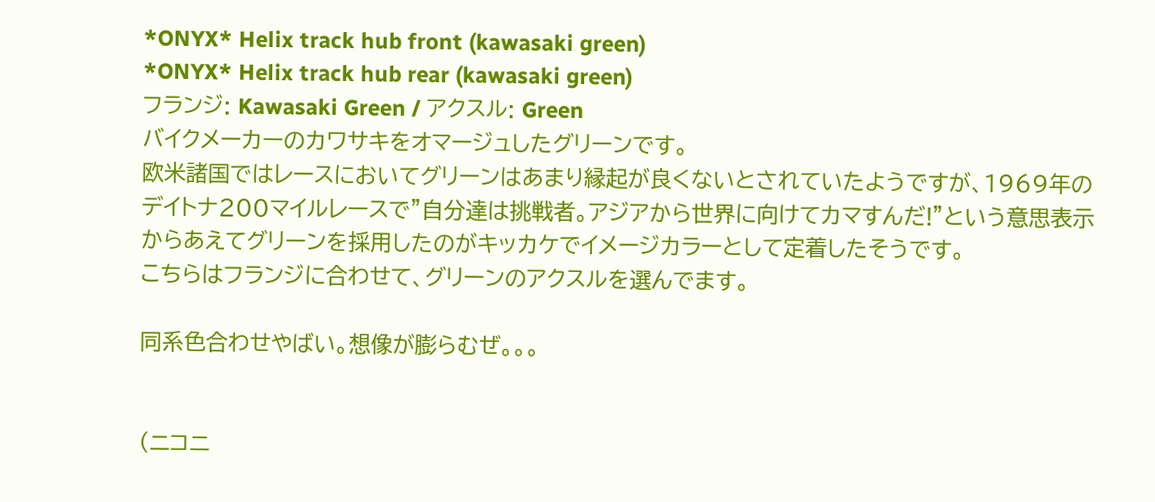*ONYX* Helix track hub front (kawasaki green)
*ONYX* Helix track hub rear (kawasaki green)
フランジ: Kawasaki Green / アクスル: Green
バイクメーカーのカワサキをオマージュしたグリーンです。
欧米諸国ではレースにおいてグリーンはあまり縁起が良くないとされていたようですが、1969年のデイトナ200マイルレースで”自分達は挑戦者。アジアから世界に向けてカマすんだ!”という意思表示からあえてグリーンを採用したのがキッカケでイメージカラーとして定着したそうです。
こちらはフランジに合わせて、グリーンのアクスルを選んでます。

同系色合わせやばい。想像が膨らむぜ。。。


(ニコニ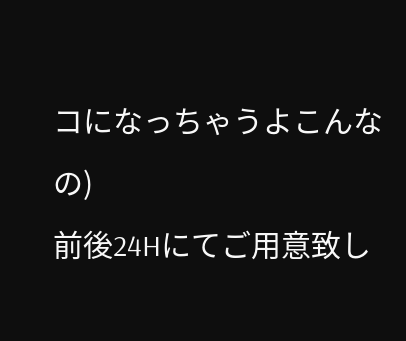コになっちゃうよこんなの)
前後24Hにてご用意致し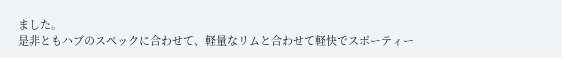ました。
是非ともハブのスペックに合わせて、軽量なリムと合わせて軽快でスポーティー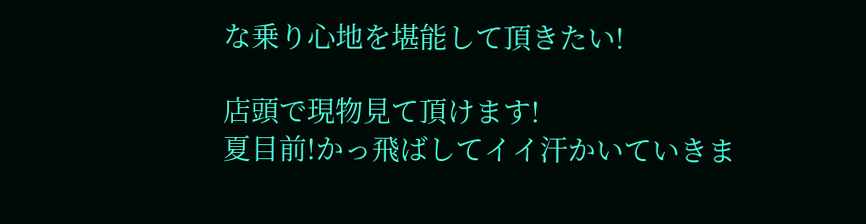な乗り心地を堪能して頂きたい!

店頭で現物見て頂けます!
夏目前!かっ飛ばしてイイ汗かいていきま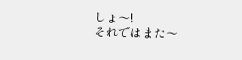しょ〜!
それではまた〜